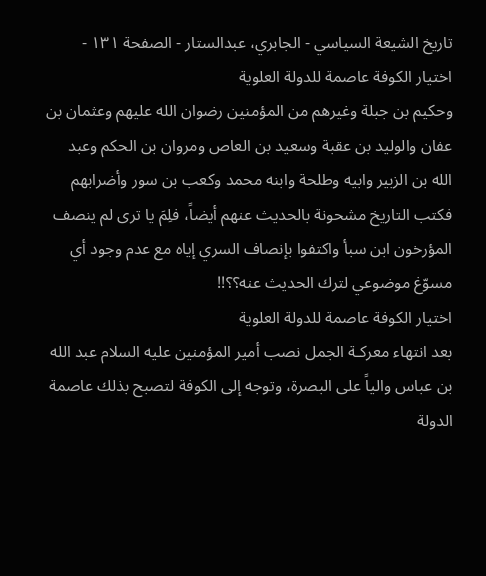تاريخ الشيعة السياسي - الجابري، عبدالستار - الصفحة ١٣١ - اختيار الكوفة عاصمة للدولة العلوية
وحكيم بن جبلة وغيرهم من المؤمنين رضوان الله عليهم وعثمان بن عفان والوليد بن عقبة وسعيد بن العاص ومروان بن الحكم وعبد الله بن الزبير وابيه وطلحة وابنه محمد وكعب بن سور وأضرابهم فكتب التاريخ مشحونة بالحديث عنهم أيضاً، فلِمَ يا ترى لم ينصف المؤرخون ابن سبأ واكتفوا بإنصاف السري إياه مع عدم وجود أي مسوّغ موضوعي لترك الحديث عنه؟؟!!
اختيار الكوفة عاصمة للدولة العلوية
بعد انتهاء معركـة الجمل نصب أمير المؤمنين عليه السلام عبد الله بن عباس والياً على البصرة، وتوجه إلى الكوفة لتصبح بذلك عاصمة الدولة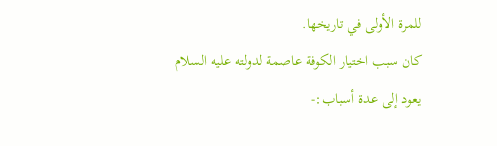للمرة الأولى في تاريخها.
كان سبب اختيار الكوفة عاصمة لدولته عليه السلام يعود إلى عدة أسباب:-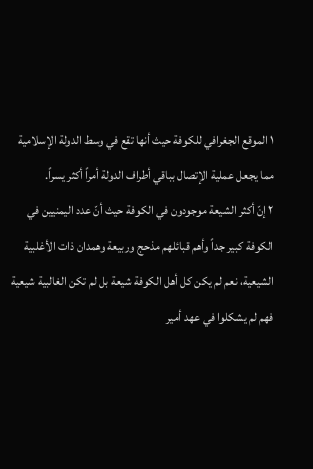١ الموقع الجغرافي للكوفة حيث أنها تقع في وسط الدولة الإسلامية مما يجعل عملية الإتصال بباقي أطراف الدولة أمراً أكثر يسراً.
٢ إنّ أكثر الشيعة موجودون في الكوفة حيث أنّ عدد اليمنيين في الكوفة كبير جداً وأهم قبائلهم مذحج وربيعة وهمدان ذات الأغلبية الشيعية، نعم لم يكن كل أهل الكوفة شيعة بل لم تكن الغالبية شيعية فهم لم يشكلوا في عهد أمير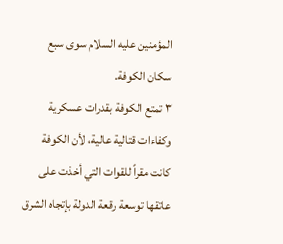المؤمنين عليه السلام سوى سبع سكان الكوفة.
٣ تمتع الكوفة بقدرات عسكرية وكفاءات قتالية عالية، لأن الكوفة كانت مقراً للقوات التي أخذت على عاتقها توسعة رقعة الدولة بإتجاه الشرق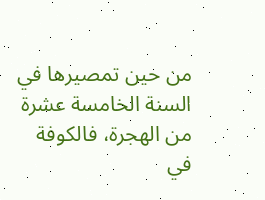من حين تمصيرها في السنة الخامسة عشرة من الهجرة، فالكوفة في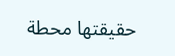حقيقتها محطة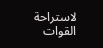لاستراحة القوات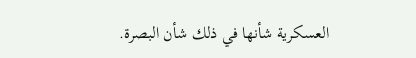العسكرية شأنها في ذلك شأن البصرة.